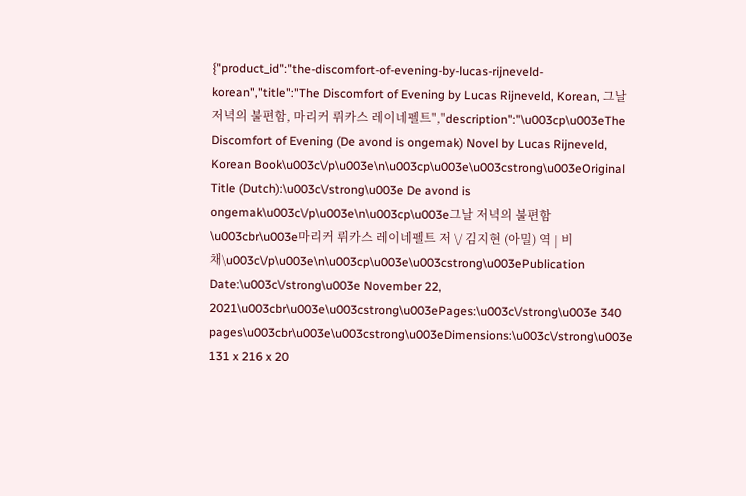{"product_id":"the-discomfort-of-evening-by-lucas-rijneveld-korean","title":"The Discomfort of Evening by Lucas Rijneveld, Korean, 그날 저녁의 불편함, 마리커 뤼카스 레이네펠트","description":"\u003cp\u003eThe Discomfort of Evening (De avond is ongemak) Novel by Lucas Rijneveld, Korean Book\u003c\/p\u003e\n\u003cp\u003e\u003cstrong\u003eOriginal Title (Dutch):\u003c\/strong\u003e De avond is ongemak\u003c\/p\u003e\n\u003cp\u003e그날 저녁의 불편함 \u003cbr\u003e마리커 뤼카스 레이네펠트 저 \/ 김지현 (아밀) 역 | 비채\u003c\/p\u003e\n\u003cp\u003e\u003cstrong\u003ePublication Date:\u003c\/strong\u003e November 22, 2021\u003cbr\u003e\u003cstrong\u003ePages:\u003c\/strong\u003e 340 pages\u003cbr\u003e\u003cstrong\u003eDimensions:\u003c\/strong\u003e 131 x 216 x 20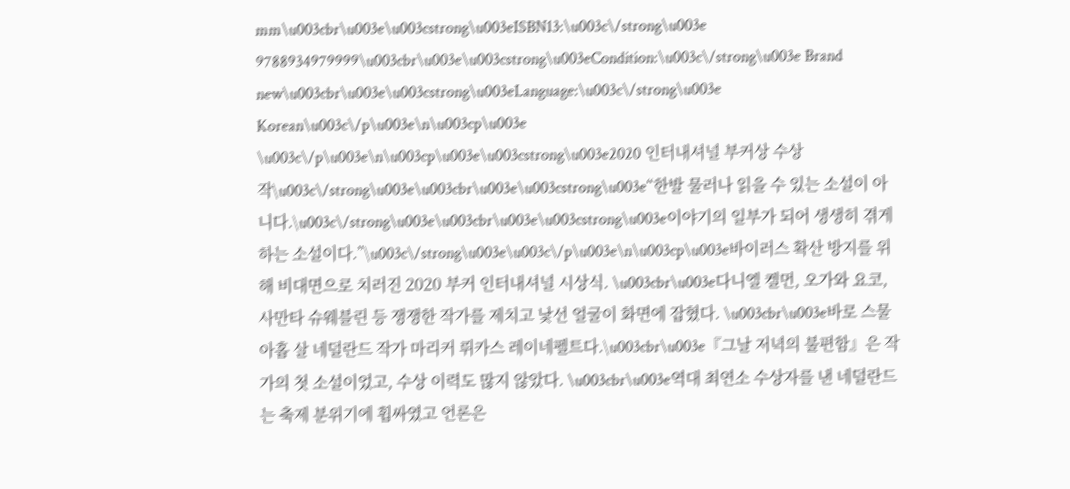mm\u003cbr\u003e\u003cstrong\u003eISBN13:\u003c\/strong\u003e 9788934979999\u003cbr\u003e\u003cstrong\u003eCondition:\u003c\/strong\u003e Brand new\u003cbr\u003e\u003cstrong\u003eLanguage:\u003c\/strong\u003e Korean\u003c\/p\u003e\n\u003cp\u003e \u003c\/p\u003e\n\u003cp\u003e\u003cstrong\u003e2020 인터내셔널 부커상 수상작\u003c\/strong\u003e\u003cbr\u003e\u003cstrong\u003e“한발 물러나 읽을 수 있는 소설이 아니다.\u003c\/strong\u003e\u003cbr\u003e\u003cstrong\u003e이야기의 일부가 되어 생생히 겪게 하는 소설이다.”\u003c\/strong\u003e\u003c\/p\u003e\n\u003cp\u003e바이러스 확산 방지를 위해 비대면으로 치러진 2020 부커 인터내셔널 시상식. \u003cbr\u003e다니엘 켈먼, 오가와 요코, 사만타 슈웨블린 등 쟁쟁한 작가를 제치고 낯선 얼굴이 화면에 잡혔다. \u003cbr\u003e바로 스물아홉 살 네덜란드 작가 마리커 뤼카스 레이네펠트다.\u003cbr\u003e『그날 저녁의 불편함』은 작가의 첫 소설이었고, 수상 이력도 많지 않았다. \u003cbr\u003e역대 최연소 수상자를 낸 네덜란드는 축제 분위기에 휩싸였고 언론은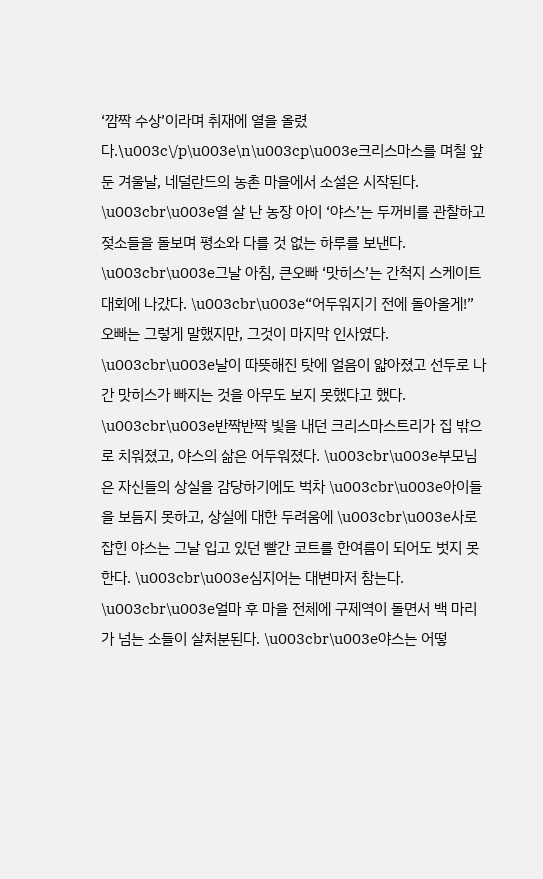‘깜짝 수상’이라며 취재에 열을 올렸다.\u003c\/p\u003e\n\u003cp\u003e크리스마스를 며칠 앞둔 겨울날, 네덜란드의 농촌 마을에서 소설은 시작된다. \u003cbr\u003e열 살 난 농장 아이 ‘야스’는 두꺼비를 관찰하고 젖소들을 돌보며 평소와 다를 것 없는 하루를 보낸다. \u003cbr\u003e그날 아침, 큰오빠 ‘맛히스’는 간척지 스케이트 대회에 나갔다. \u003cbr\u003e“어두워지기 전에 돌아올게!” 오빠는 그렇게 말했지만, 그것이 마지막 인사였다. \u003cbr\u003e날이 따뜻해진 탓에 얼음이 얇아졌고 선두로 나간 맛히스가 빠지는 것을 아무도 보지 못했다고 했다. \u003cbr\u003e반짝반짝 빛을 내던 크리스마스트리가 집 밖으로 치워졌고, 야스의 삶은 어두워졌다. \u003cbr\u003e부모님은 자신들의 상실을 감당하기에도 벅차 \u003cbr\u003e아이들을 보듬지 못하고, 상실에 대한 두려움에 \u003cbr\u003e사로잡힌 야스는 그날 입고 있던 빨간 코트를 한여름이 되어도 벗지 못한다. \u003cbr\u003e심지어는 대변마저 참는다. \u003cbr\u003e얼마 후 마을 전체에 구제역이 돌면서 백 마리가 넘는 소들이 살처분된다. \u003cbr\u003e야스는 어떻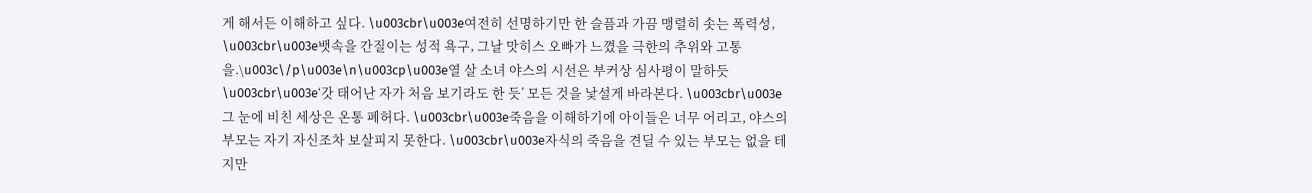게 해서든 이해하고 싶다. \u003cbr\u003e여전히 선명하기만 한 슬픔과 가끔 맹렬히 솟는 폭력성, \u003cbr\u003e뱃속을 간질이는 성적 욕구, 그날 맛히스 오빠가 느꼈을 극한의 추위와 고통을.\u003c\/p\u003e\n\u003cp\u003e열 살 소녀 야스의 시선은 부커상 심사평이 말하듯 \u003cbr\u003e‘갓 태어난 자가 처음 보기라도 한 듯’ 모든 것을 낯설게 바라본다. \u003cbr\u003e그 눈에 비친 세상은 온통 폐허다. \u003cbr\u003e죽음을 이해하기에 아이들은 너무 어리고, 야스의 부모는 자기 자신조차 보살피지 못한다. \u003cbr\u003e자식의 죽음을 견딜 수 있는 부모는 없을 테지만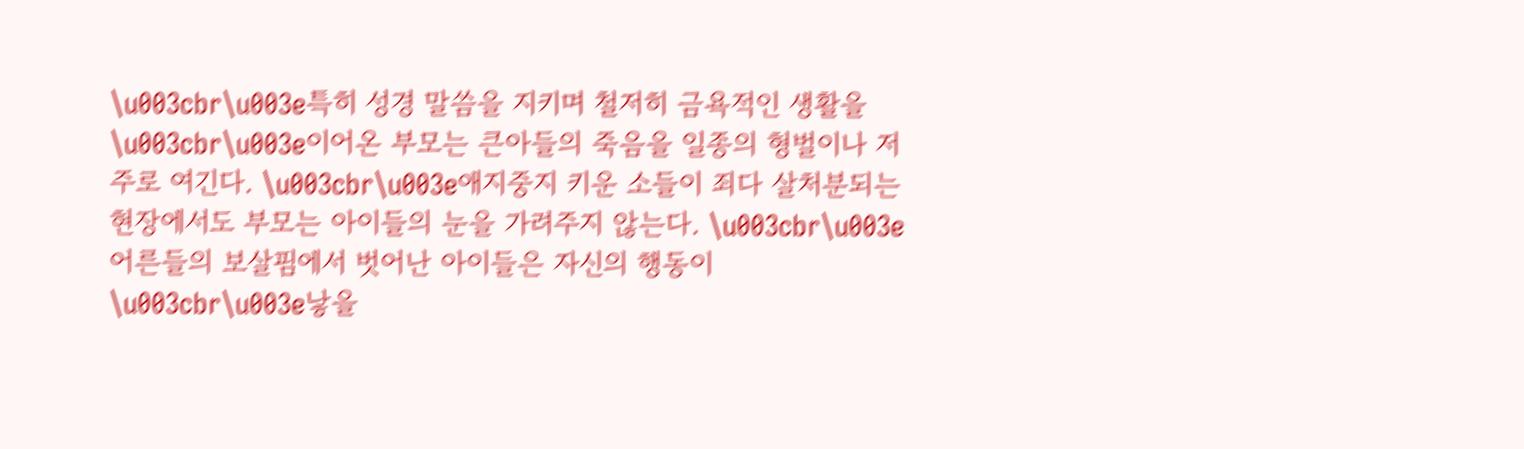\u003cbr\u003e특히 성경 말씀을 지키며 철저히 금욕적인 생활을 \u003cbr\u003e이어온 부모는 큰아들의 죽음을 일종의 형벌이나 저주로 여긴다. \u003cbr\u003e애지중지 키운 소들이 죄다 살처분되는 현장에서도 부모는 아이들의 눈을 가려주지 않는다. \u003cbr\u003e어른들의 보살핌에서 벗어난 아이들은 자신의 행동이 \u003cbr\u003e낳을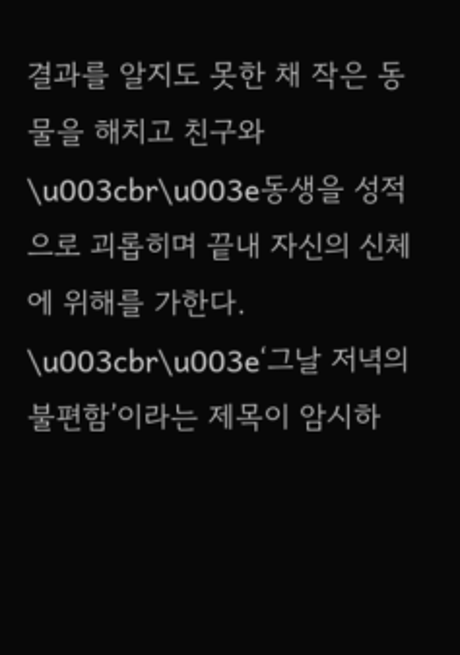결과를 알지도 못한 채 작은 동물을 해치고 친구와 \u003cbr\u003e동생을 성적으로 괴롭히며 끝내 자신의 신체에 위해를 가한다. \u003cbr\u003e‘그날 저녁의 불편함’이라는 제목이 암시하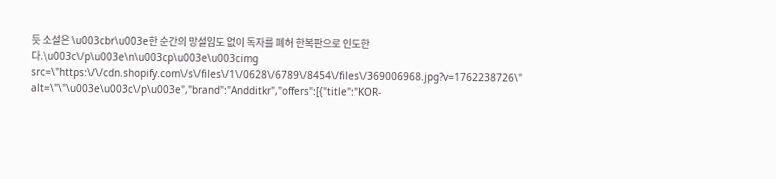듯 소설은 \u003cbr\u003e한 순간의 망설임도 없이 독자를 폐허 한복판으로 인도한다.\u003c\/p\u003e\n\u003cp\u003e\u003cimg src=\"https:\/\/cdn.shopify.com\/s\/files\/1\/0628\/6789\/8454\/files\/369006968.jpg?v=1762238726\" alt=\"\"\u003e\u003c\/p\u003e","brand":"Andditkr","offers":[{"title":"KOR-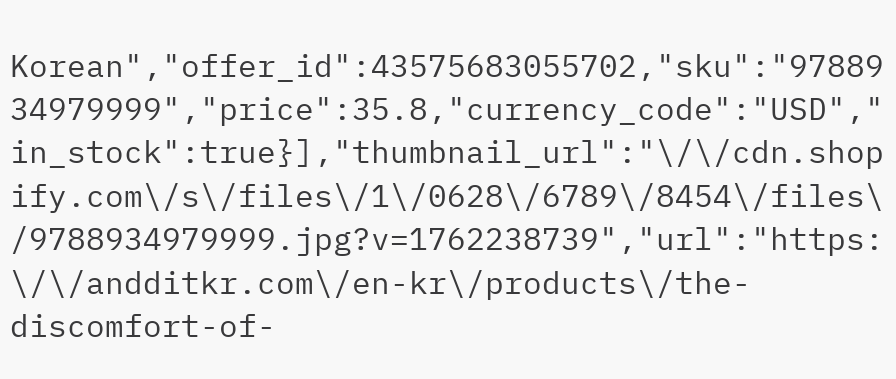Korean","offer_id":43575683055702,"sku":"9788934979999","price":35.8,"currency_code":"USD","in_stock":true}],"thumbnail_url":"\/\/cdn.shopify.com\/s\/files\/1\/0628\/6789\/8454\/files\/9788934979999.jpg?v=1762238739","url":"https:\/\/andditkr.com\/en-kr\/products\/the-discomfort-of-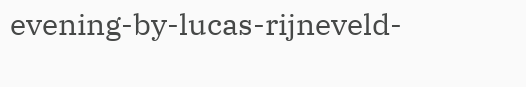evening-by-lucas-rijneveld-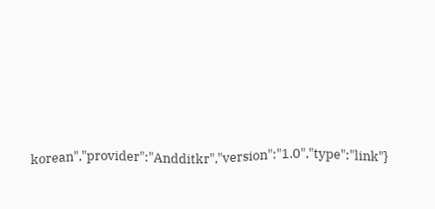korean","provider":"Andditkr","version":"1.0","type":"link"}